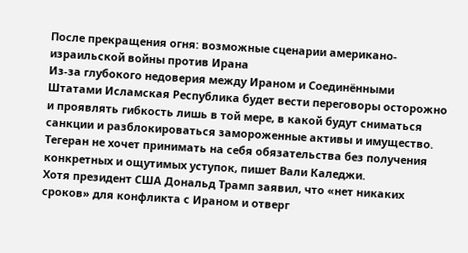После прекращения огня: возможные сценарии американо-израильской войны против Ирана
Из-за глубокого недоверия между Ираном и Соединёнными Штатами Исламская Республика будет вести переговоры осторожно и проявлять гибкость лишь в той мере, в какой будут сниматься санкции и разблокироваться замороженные активы и имущество. Тегеран не хочет принимать на себя обязательства без получения конкретных и ощутимых уступок, пишет Вали Каледжи.
Хотя президент США Дональд Трамп заявил, что «нет никаких сроков» для конфликта с Ираном и отверг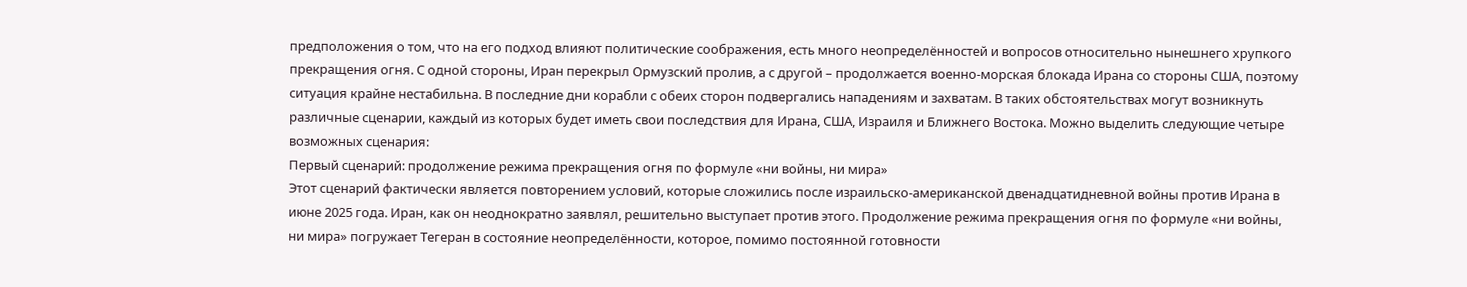предположения о том, что на его подход влияют политические соображения, есть много неопределённостей и вопросов относительно нынешнего хрупкого прекращения огня. С одной стороны, Иран перекрыл Ормузский пролив, а с другой – продолжается военно-морская блокада Ирана со стороны США, поэтому ситуация крайне нестабильна. В последние дни корабли с обеих сторон подвергались нападениям и захватам. В таких обстоятельствах могут возникнуть различные сценарии, каждый из которых будет иметь свои последствия для Ирана, США, Израиля и Ближнего Востока. Можно выделить следующие четыре возможных сценария:
Первый сценарий: продолжение режима прекращения огня по формуле «ни войны, ни мира»
Этот сценарий фактически является повторением условий, которые сложились после израильско-американской двенадцатидневной войны против Ирана в июне 2025 года. Иран, как он неоднократно заявлял, решительно выступает против этого. Продолжение режима прекращения огня по формуле «ни войны, ни мира» погружает Тегеран в состояние неопределённости, которое, помимо постоянной готовности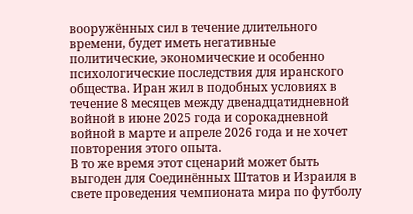вооружённых сил в течение длительного времени, будет иметь негативные политические, экономические и особенно психологические последствия для иранского общества. Иран жил в подобных условиях в течение 8 месяцев между двенадцатидневной войной в июне 2025 года и сорокадневной войной в марте и апреле 2026 года и не хочет повторения этого опыта.
В то же время этот сценарий может быть выгоден для Соединённых Штатов и Израиля в свете проведения чемпионата мира по футболу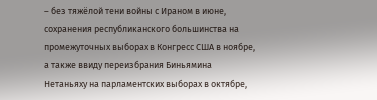– без тяжёлой тени войны с Ираном в июне, сохранения республиканского большинства на промежуточных выборах в Конгресс США в ноябре, а также ввиду переизбрания Биньямина Нетаньяху на парламентских выборах в октябре,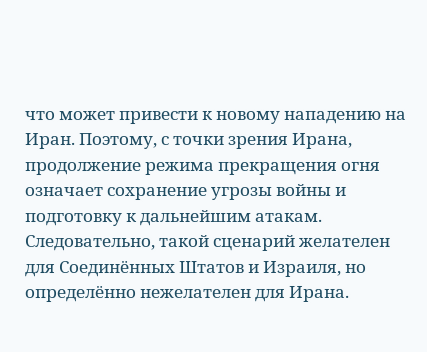что может привести к новому нападению на Иран. Поэтому, с точки зрения Ирана, продолжение режима прекращения огня означает сохранение угрозы войны и подготовку к дальнейшим атакам. Следовательно, такой сценарий желателен для Соединённых Штатов и Израиля, но определённо нежелателен для Ирана.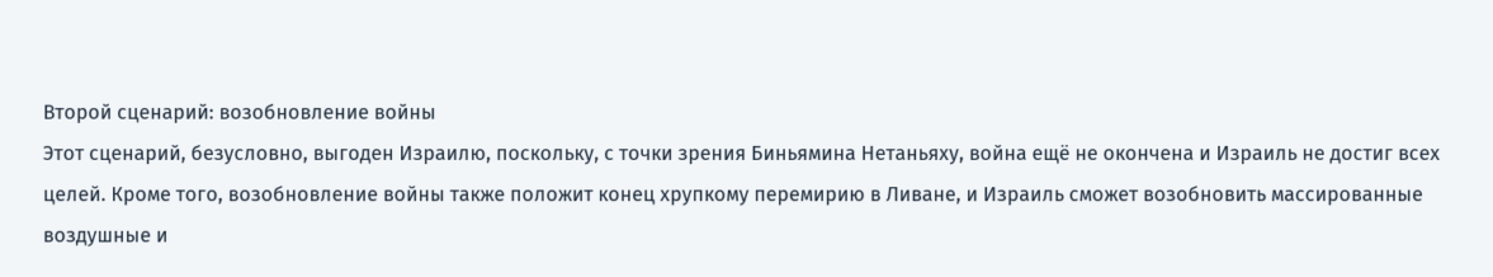Второй сценарий: возобновление войны
Этот сценарий, безусловно, выгоден Израилю, поскольку, с точки зрения Биньямина Нетаньяху, война ещё не окончена и Израиль не достиг всех целей. Кроме того, возобновление войны также положит конец хрупкому перемирию в Ливане, и Израиль сможет возобновить массированные воздушные и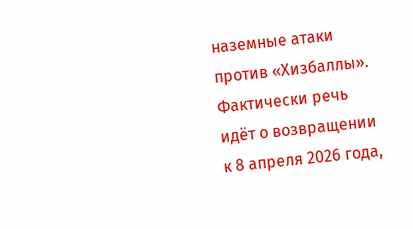наземные атаки против «Хизбаллы». Фактически речь идёт о возвращении к 8 апреля 2026 года,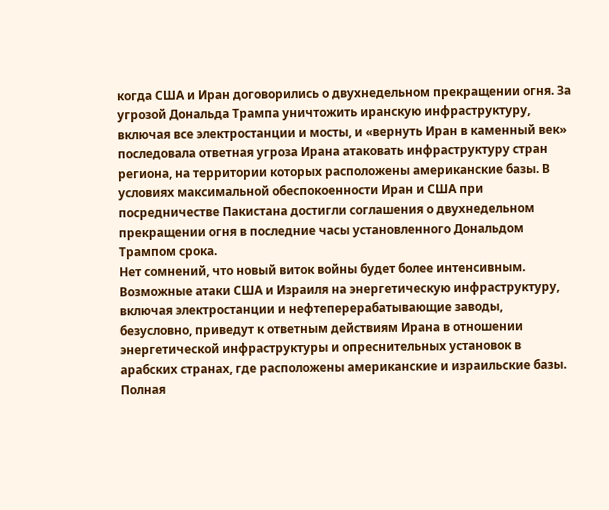когда США и Иран договорились о двухнедельном прекращении огня. За угрозой Дональда Трампа уничтожить иранскую инфраструктуру, включая все электростанции и мосты, и «вернуть Иран в каменный век» последовала ответная угроза Ирана атаковать инфраструктуру стран региона, на территории которых расположены американские базы. В условиях максимальной обеспокоенности Иран и США при посредничестве Пакистана достигли соглашения о двухнедельном прекращении огня в последние часы установленного Дональдом Трампом срока.
Нет сомнений, что новый виток войны будет более интенсивным. Возможные атаки США и Израиля на энергетическую инфраструктуру, включая электростанции и нефтеперерабатывающие заводы, безусловно, приведут к ответным действиям Ирана в отношении энергетической инфраструктуры и опреснительных установок в арабских странах, где расположены американские и израильские базы. Полная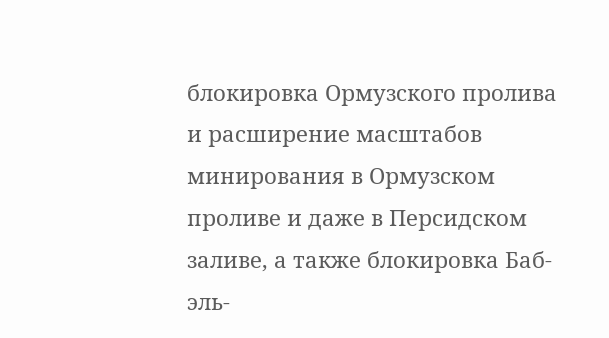блокировка Ормузского пролива и расширение масштабов минирования в Ормузском проливе и даже в Персидском заливе, а также блокировка Баб-эль-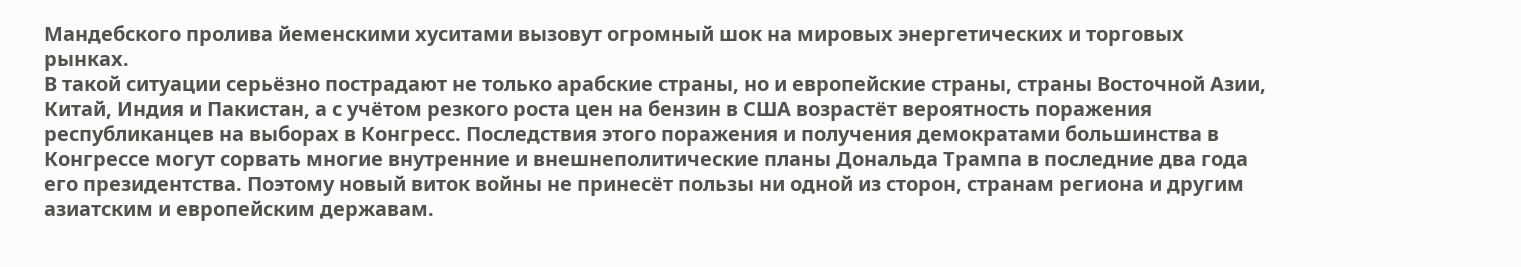Мандебского пролива йеменскими хуситами вызовут огромный шок на мировых энергетических и торговых рынках.
В такой ситуации серьёзно пострадают не только арабские страны, но и европейские страны, страны Восточной Азии, Китай, Индия и Пакистан, а с учётом резкого роста цен на бензин в США возрастёт вероятность поражения республиканцев на выборах в Конгресс. Последствия этого поражения и получения демократами большинства в Конгрессе могут сорвать многие внутренние и внешнеполитические планы Дональда Трампа в последние два года его президентства. Поэтому новый виток войны не принесёт пользы ни одной из сторон, странам региона и другим азиатским и европейским державам.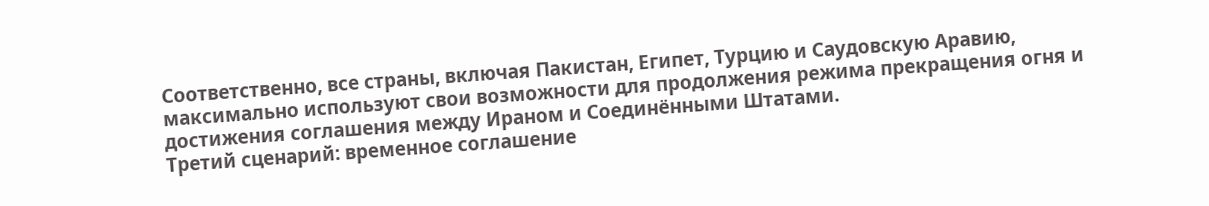Соответственно, все страны, включая Пакистан, Египет, Турцию и Саудовскую Аравию, максимально используют свои возможности для продолжения режима прекращения огня и достижения соглашения между Ираном и Соединёнными Штатами.
Третий сценарий: временное соглашение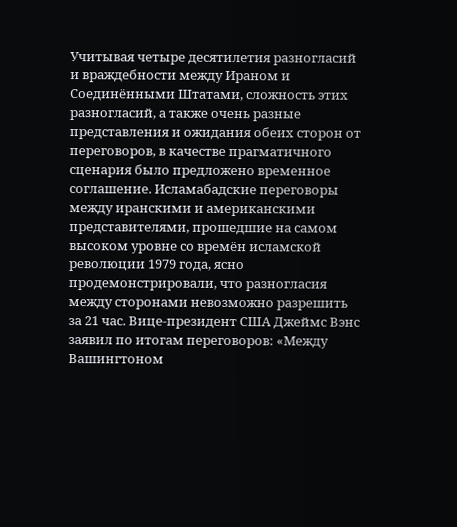Учитывая четыре десятилетия разногласий и враждебности между Ираном и Соединёнными Штатами, сложность этих разногласий, а также очень разные представления и ожидания обеих сторон от переговоров, в качестве прагматичного сценария было предложено временное соглашение. Исламабадские переговоры между иранскими и американскими представителями, прошедшие на самом высоком уровне со времён исламской революции 1979 года, ясно продемонстрировали, что разногласия между сторонами невозможно разрешить за 21 час. Вице-президент США Джеймс Вэнс заявил по итогам переговоров: «Между Вашингтоном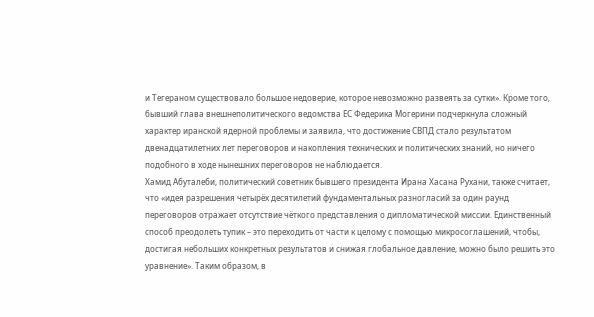и Тегераном существовало большое недоверие, которое невозможно развеять за сутки». Кроме того, бывший глава внешнеполитического ведомства ЕС Федерика Могерини подчеркнула сложный характер иранской ядерной проблемы и заявила, что достижение СВПД стало результатом двенадцатилетних лет переговоров и накопления технических и политических знаний, но ничего подобного в ходе нынешних переговоров не наблюдается.
Хамид Абуталеби, политический советник бывшего президента Ирана Хасана Рухани, также считает, что «идея разрешения четырёх десятилетий фундаментальных разногласий за один раунд переговоров отражает отсутствие чёткого представления о дипломатической миссии. Единственный способ преодолеть тупик – это переходить от части к целому с помощью микросоглашений, чтобы, достигая небольших конкретных результатов и снижая глобальное давление, можно было решить это уравнение». Таким образом, в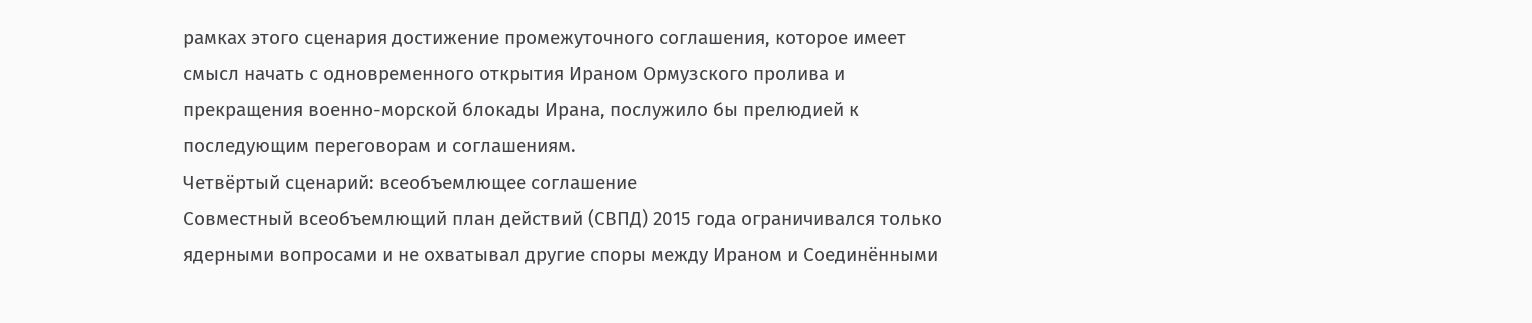рамках этого сценария достижение промежуточного соглашения, которое имеет смысл начать с одновременного открытия Ираном Ормузского пролива и прекращения военно-морской блокады Ирана, послужило бы прелюдией к последующим переговорам и соглашениям.
Четвёртый сценарий: всеобъемлющее соглашение
Совместный всеобъемлющий план действий (СВПД) 2015 года ограничивался только ядерными вопросами и не охватывал другие споры между Ираном и Соединёнными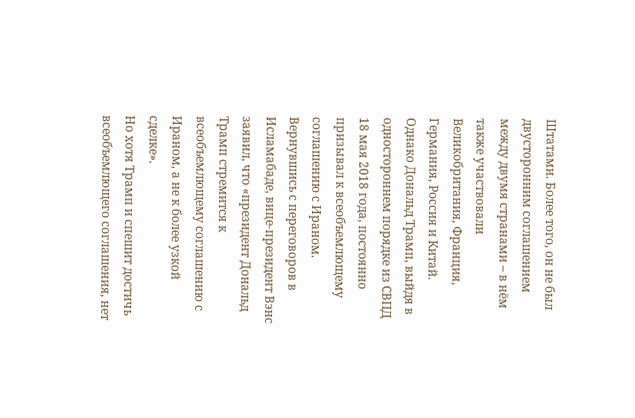Штатами. Более того, он не был двусторонним соглашением между двумя странами – в нём также участвовали Великобритания, Франция, Германия, Россия и Китай. Однако Дональд Трамп, выйдя в одностороннем порядке из СВПД 18 мая 2018 года, постоянно призывал к всеобъемлющему соглашению с Ираном. Вернувшись с переговоров в Исламабаде, вице-президент Вэнс заявил, что «президент Дональд Трамп стремится к всеобъемлющему соглашению с Ираном, а не к более узкой сделке».
Но хотя Трамп и спешит достичь всеобъемлющего соглашения, нет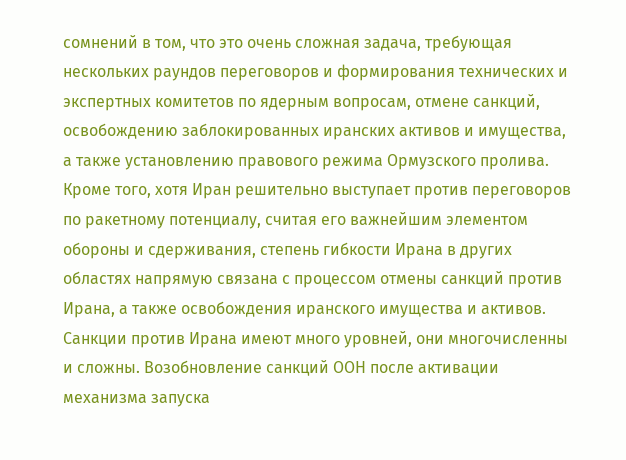сомнений в том, что это очень сложная задача, требующая нескольких раундов переговоров и формирования технических и экспертных комитетов по ядерным вопросам, отмене санкций, освобождению заблокированных иранских активов и имущества, а также установлению правового режима Ормузского пролива. Кроме того, хотя Иран решительно выступает против переговоров по ракетному потенциалу, считая его важнейшим элементом обороны и сдерживания, степень гибкости Ирана в других областях напрямую связана с процессом отмены санкций против Ирана, а также освобождения иранского имущества и активов.
Санкции против Ирана имеют много уровней, они многочисленны и сложны. Возобновление санкций ООН после активации механизма запуска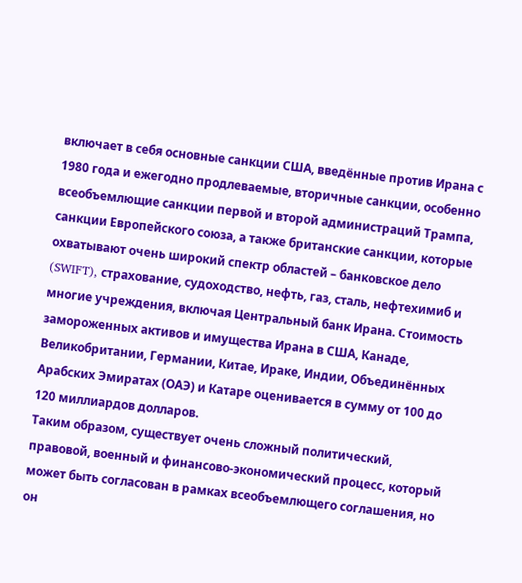включает в себя основные санкции США, введённые против Ирана с 1980 года и ежегодно продлеваемые, вторичные санкции, особенно всеобъемлющие санкции первой и второй администраций Трампа, санкции Европейского союза, а также британские санкции, которые охватывают очень широкий спектр областей – банковское дело (SWIFT), страхование, судоходство, нефть, газ, сталь, нефтехимиб и многие учреждения, включая Центральный банк Ирана. Стоимость замороженных активов и имущества Ирана в США, Канаде, Великобритании, Германии, Китае, Ираке, Индии, Объединённых Арабских Эмиратах (ОАЭ) и Катаре оценивается в сумму от 100 до 120 миллиардов долларов.
Таким образом, существует очень сложный политический, правовой, военный и финансово-экономический процесс, который может быть согласован в рамках всеобъемлющего соглашения, но он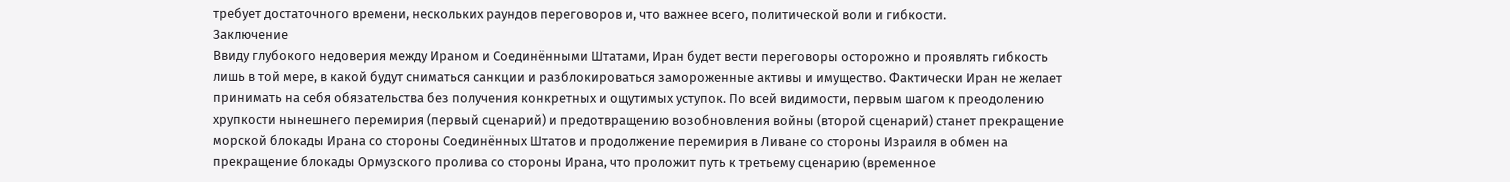требует достаточного времени, нескольких раундов переговоров и, что важнее всего, политической воли и гибкости.
Заключение
Ввиду глубокого недоверия между Ираном и Соединёнными Штатами, Иран будет вести переговоры осторожно и проявлять гибкость лишь в той мере, в какой будут сниматься санкции и разблокироваться замороженные активы и имущество. Фактически Иран не желает принимать на себя обязательства без получения конкретных и ощутимых уступок. По всей видимости, первым шагом к преодолению хрупкости нынешнего перемирия (первый сценарий) и предотвращению возобновления войны (второй сценарий) станет прекращение морской блокады Ирана со стороны Соединённых Штатов и продолжение перемирия в Ливане со стороны Израиля в обмен на прекращение блокады Ормузского пролива со стороны Ирана, что проложит путь к третьему сценарию (временное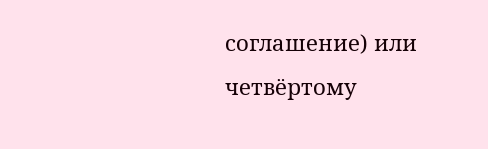соглашение) или четвёртому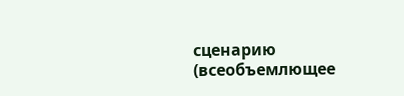сценарию (всеобъемлющее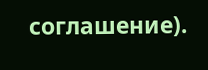соглашение).